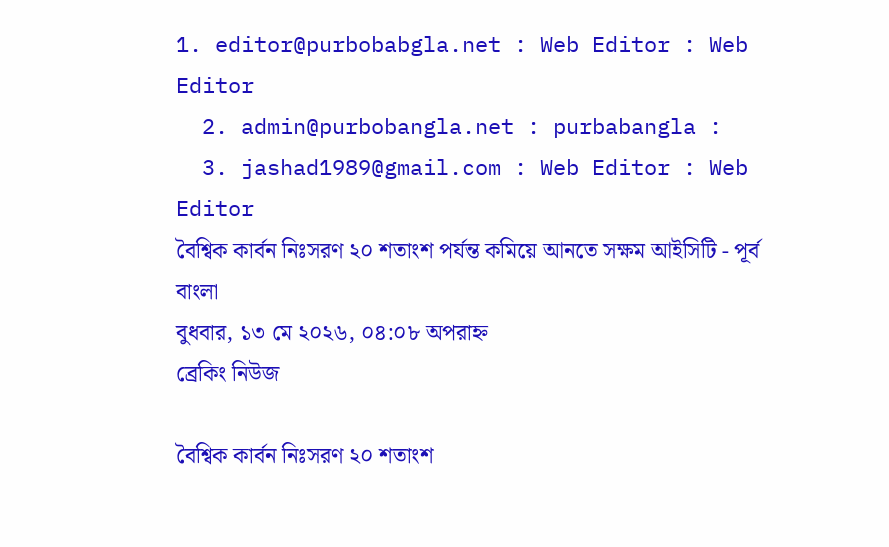1. editor@purbobabgla.net : Web Editor : Web Editor
  2. admin@purbobangla.net : purbabangla :
  3. jashad1989@gmail.com : Web Editor : Web Editor
বৈশ্বিক কার্বন নিঃসরণ ২০ শতাংশ পর্যন্ত কমিয়ে আনতে সক্ষম আইসিটি - পূর্ব বাংলা
বুধবার, ১৩ মে ২০২৬, ০৪:০৮ অপরাহ্ন
ব্রেকিং নিউজ

বৈশ্বিক কার্বন নিঃসরণ ২০ শতাংশ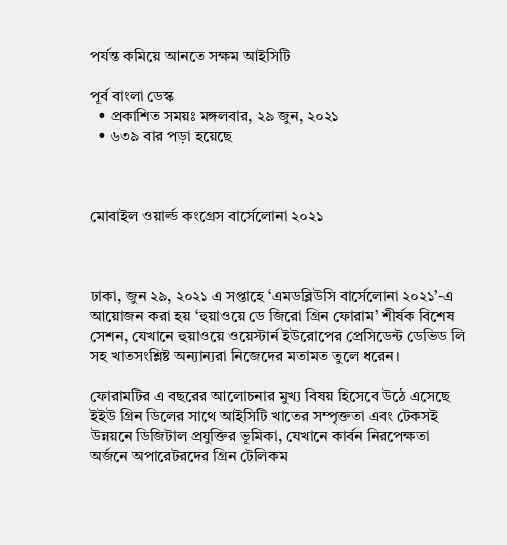পর্যন্ত কমিয়ে আনতে সক্ষম আইসিটি

পূর্ব বাংলা ডেস্ক
  • প্রকাশিত সময়ঃ মঙ্গলবার, ২৯ জুন, ২০২১
  • ৬৩৯ বার পড়া হয়েছে



মোবাইল ওয়ার্ল্ড কংগ্রেস বার্সেলোনা ২০২১



ঢাকা, জুন ২৯, ২০২১ এ সপ্তাহে ‘এমডব্লিউসি বার্সেলোনা ২০২১’-এ আয়োজন করা হয় ‘হুয়াওয়ে ডে জিরো গ্রিন ফোরাম’ শীর্ষক বিশেষ সেশন, যেখানে হুয়াওয়ে ওয়েস্টার্ন ইউরোপের প্রেসিডেন্ট ডেভিড লি সহ খাতসংশ্লিষ্ট অন্যান্যরা নিজেদের মতামত তুলে ধরেন।

ফোরামটির এ বছরের আলোচনার মুখ্য বিষয় হিসেবে উঠে এসেছে ইইউ গ্রিন ডিলের সাথে আইসিটি খাতের সম্পৃক্ততা এবং টেকসই উন্নয়নে ডিজিটাল প্রযুক্তির ভূমিকা, যেখানে কার্বন নিরপেক্ষতা অর্জনে অপারেটরদের গ্রিন টেলিকম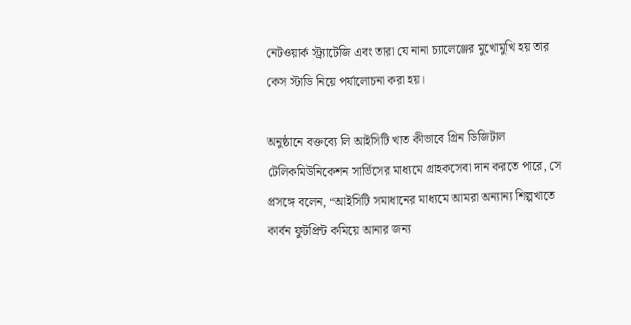নেটওয়ার্ক স্ট্র্যাটেজি এবং তারা যে নানা চ্যালেঞ্জের মুখোমুখি হয় তার কেস স্টাডি নিয়ে পর্যালোচনা করা হয়।

অনুষ্ঠানে বক্তব্যে লি আইসিটি খাত কীভাবে গ্রিন ডিজিটাল টেলিকমিউনিকেশন সার্ভিসের মাধ্যমে গ্রাহকসেবা দান করতে পারে, সে প্রসঙ্গে বলেন, “আইসিটি সমাধানের মাধ্যমে আমরা অন্যান্য শিল্পখাতে কার্বন ফুটপ্রিন্ট কমিয়ে আনার জন্য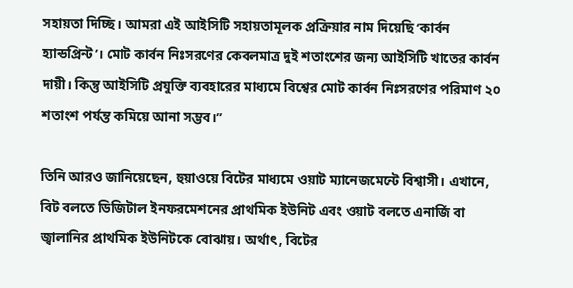সহায়তা দিচ্ছি। আমরা এই আইসিটি সহায়তামূলক প্রক্রিয়ার নাম দিয়েছি ‘কার্বন হ্যান্ডপ্রিন্ট’। মোট কার্বন নিঃসরণের কেবলমাত্র দুই শতাংশের জন্য আইসিটি খাতের কার্বন দায়ী। কিন্তু আইসিটি প্রযুক্তি ব্যবহারের মাধ্যমে বিশ্বের মোট কার্বন নিঃসরণের পরিমাণ ২০ শতাংশ পর্যন্ত কমিয়ে আনা সম্ভব।”

তিনি আরও জানিয়েছেন, হুয়াওয়ে বিটের মাধ্যমে ওয়াট ম্যানেজমেন্টে বিশ্বাসী। এখানে, বিট বলতে ডিজিটাল ইনফরমেশনের প্রাথমিক ইউনিট এবং ওয়াট বলতে এনার্জি বা জ্বালানির প্রাথমিক ইউনিটকে বোঝায়। অর্থাৎ, বিটের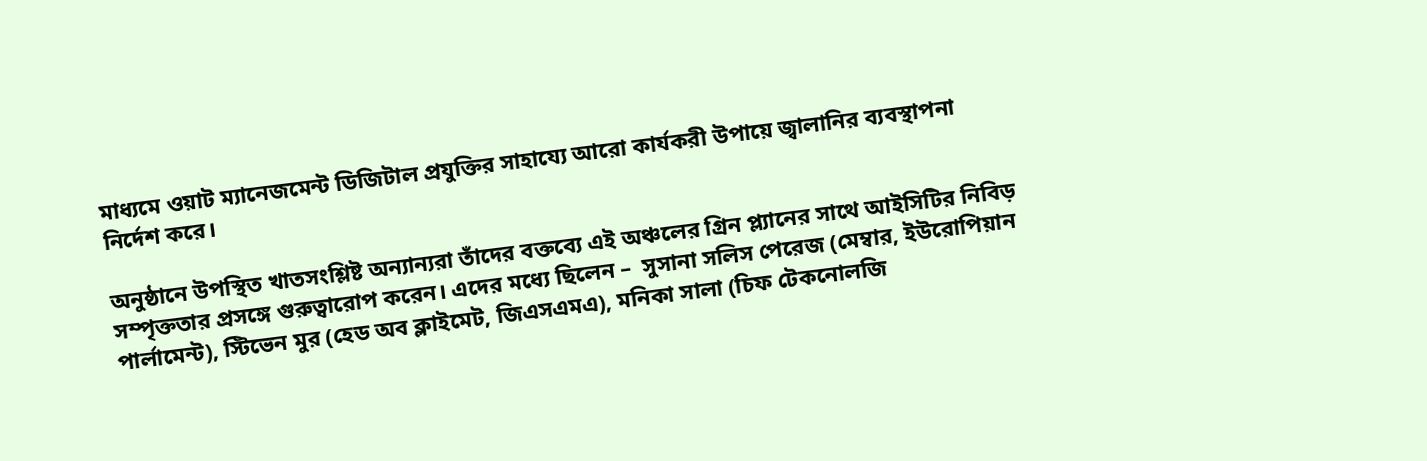মাধ্যমে ওয়াট ম্যানেজমেন্ট ডিজিটাল প্রযুক্তির সাহায্যে আরো কার্যকরী উপায়ে জ্বালানির ব্যবস্থাপনা নির্দেশ করে।

অনুষ্ঠানে উপস্থিত খাতসংশ্লিষ্ট অন্যান্যরা তাঁদের বক্তব্যে এই অঞ্চলের গ্রিন প্ল্যানের সাথে আইসিটির নিবিড় সম্পৃক্ততার প্রসঙ্গে গুরুত্বারোপ করেন। এদের মধ্যে ছিলেন –  সুসানা সলিস পেরেজ (মেম্বার, ইউরোপিয়ান পার্লামেন্ট), স্টিভেন মুর (হেড অব ক্লাইমেট, জিএসএমএ), মনিকা সালা (চিফ টেকনোলজি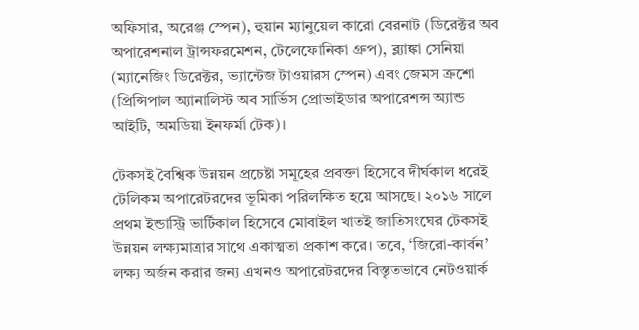অফিসার, অরেঞ্জ স্পেন), হুয়ান ম্যানুয়েল কারো বেরনাট (ডিরেক্টর অব অপারেশনাল ট্রান্সফরমেশন, টেলেফোনিকা গ্রুপ), ব্ল্যাঙ্কা সেনিয়া (ম্যানেজিং ডিরেক্টর, ভ্যান্টেজ টাওয়ারস স্পেন) এবং জেমস ক্রশো (প্রিন্সিপাল অ্যানালিস্ট অব সার্ভিস প্রোভাইডার অপারেশন্স অ্যান্ড আইটি, অমডিয়া ইনফর্মা টেক)।

টেকসই বৈশ্বিক উন্নয়ন প্রচেষ্টা সমূহের প্রবক্তা হিসেবে দীর্ঘকাল ধরেই টেলিকম অপারেটরদের ভূমিকা পরিলক্ষিত হয়ে আসছে। ২০১৬ সালে প্রথম ইন্ডাস্ট্রি ভার্টিকাল হিসেবে মোবাইল খাতই জাতিসংঘের টেকসই উন্নয়ন লক্ষ্যমাত্রার সাথে একাত্মতা প্রকাশ করে। তবে, ‘জিরো-কার্বন’ লক্ষ্য অর্জন করার জন্য এখনও অপারেটরদের বিস্তৃতভাবে নেটওয়ার্ক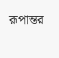রূপান্তর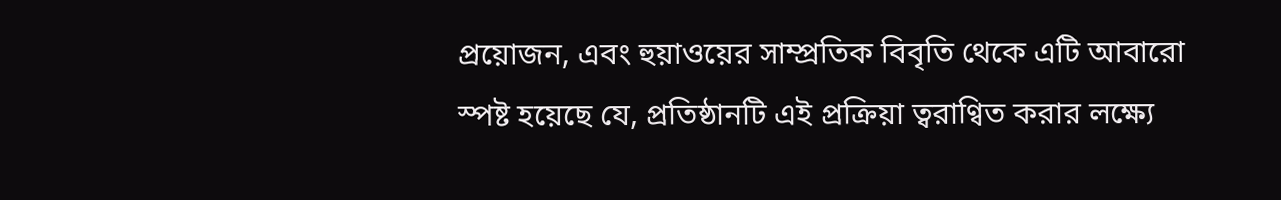প্রয়োজন, এবং হুয়াওয়ের সাম্প্রতিক বিবৃতি থেকে এটি আবারো স্পষ্ট হয়েছে যে, প্রতিষ্ঠানটি এই প্রক্রিয়া ত্বরাণ্বিত করার লক্ষ্যে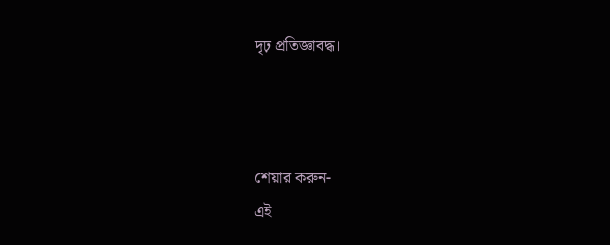দৃঢ় প্রতিজ্ঞাবদ্ধ।



শেয়ার করুন-
এই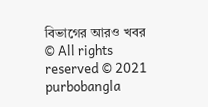বিভাগের আরও খবর
© All rights reserved © 2021 purbobangla